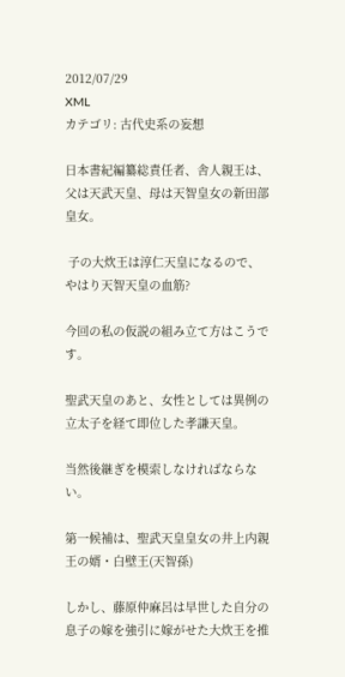2012/07/29
XML
カテゴリ: 古代史系の妄想

日本書紀編纂総責任者、舎人親王は、父は天武天皇、母は天智皇女の新田部皇女。

 子の大炊王は淳仁天皇になるので、やはり天智天皇の血筋?

今回の私の仮説の組み立て方はこうです。

聖武天皇のあと、女性としては異例の立太子を経て即位した孝謙天皇。

当然後継ぎを模索しなければならない。

第一候補は、聖武天皇皇女の井上内親王の婿・白壁王(天智孫)

しかし、藤原仲麻呂は早世した自分の息子の嫁を強引に嫁がせた大炊王を推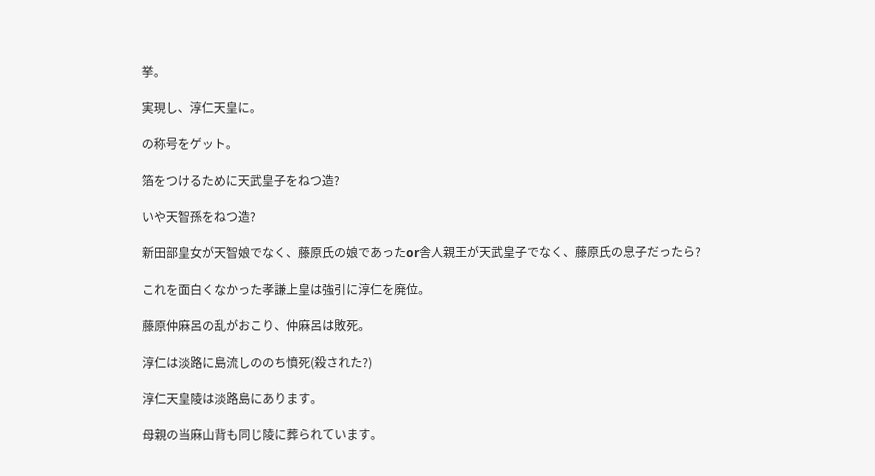挙。

実現し、淳仁天皇に。

の称号をゲット。

箔をつけるために天武皇子をねつ造?

いや天智孫をねつ造?

新田部皇女が天智娘でなく、藤原氏の娘であったor舎人親王が天武皇子でなく、藤原氏の息子だったら?

これを面白くなかった孝謙上皇は強引に淳仁を廃位。

藤原仲麻呂の乱がおこり、仲麻呂は敗死。

淳仁は淡路に島流しののち憤死(殺された?)

淳仁天皇陵は淡路島にあります。

母親の当麻山背も同じ陵に葬られています。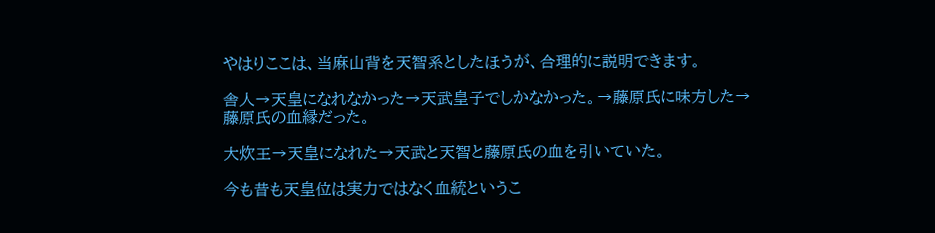やはりここは、当麻山背を天智系としたほうが、合理的に説明できます。

舎人→天皇になれなかった→天武皇子でしかなかった。→藤原氏に味方した→藤原氏の血縁だった。

大炊王→天皇になれた→天武と天智と藤原氏の血を引いていた。

今も昔も天皇位は実力ではなく血統というこ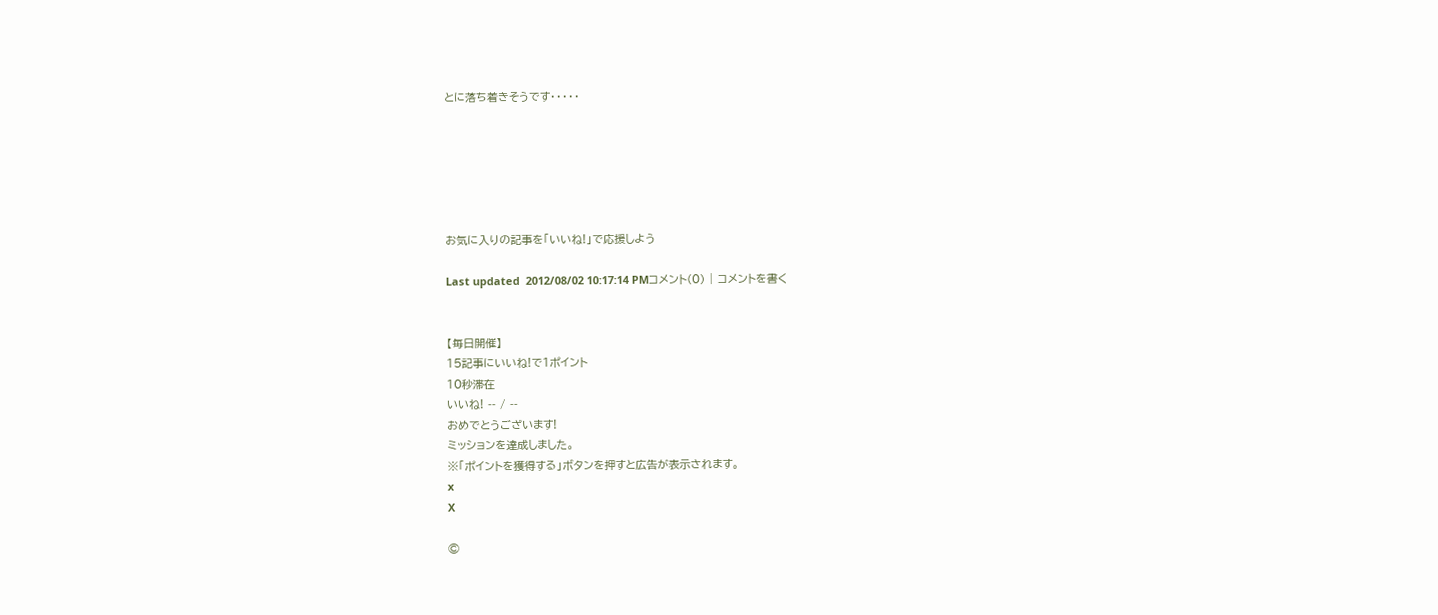とに落ち着きそうです・・・・・






お気に入りの記事を「いいね!」で応援しよう

Last updated  2012/08/02 10:17:14 PMコメント(0) | コメントを書く


【毎日開催】
15記事にいいね!で1ポイント
10秒滞在
いいね! -- / --
おめでとうございます!
ミッションを達成しました。
※「ポイントを獲得する」ボタンを押すと広告が表示されます。
x
X

©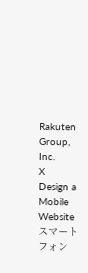Rakuten Group, Inc.
X
Design a Mobile Website
スマートフォン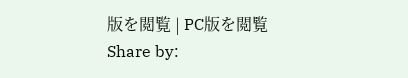版を閲覧 | PC版を閲覧
Share by: